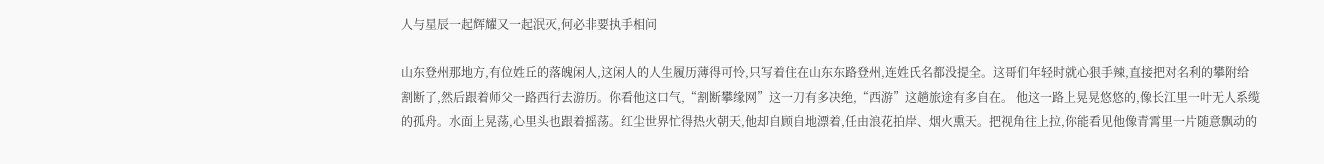人与星辰一起辉耀又一起泯灭,何必非要执手相问

山东登州那地方,有位姓丘的落魄闲人,这闲人的人生履历薄得可怜,只写着住在山东东路登州,连姓氏名都没提全。这哥们年轻时就心狠手辣,直接把对名利的攀附给割断了,然后跟着师父一路西行去游历。你看他这口气,“割断攀缘网”这一刀有多决绝,“西游”这趟旅途有多自在。 他这一路上晃晃悠悠的,像长江里一叶无人系缆的孤舟。水面上晃荡,心里头也跟着摇荡。红尘世界忙得热火朝天,他却自顾自地漂着,任由浪花拍岸、烟火熏天。把视角往上拉,你能看见他像青霄里一片随意飘动的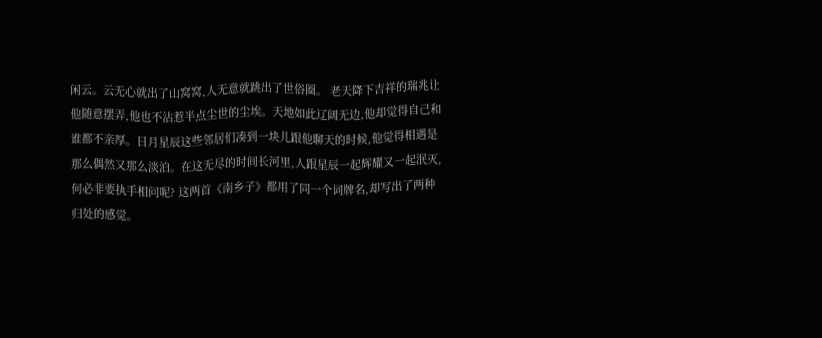闲云。云无心就出了山窝窝,人无意就跳出了世俗圈。 老天降下吉祥的瑞兆让他随意摆弄,他也不沾惹半点尘世的尘埃。天地如此辽阔无边,他却觉得自己和谁都不亲厚。日月星辰这些邻居们凑到一块儿跟他聊天的时候,他觉得相遇是那么偶然又那么淡泊。在这无尽的时间长河里,人跟星辰一起辉耀又一起泯灭,何必非要执手相问呢? 这两首《南乡子》都用了同一个词牌名,却写出了两种归处的感觉。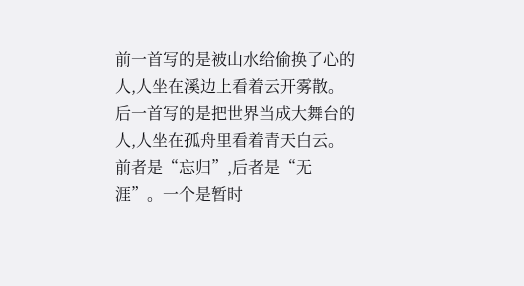前一首写的是被山水给偷换了心的人,人坐在溪边上看着云开雾散。后一首写的是把世界当成大舞台的人,人坐在孤舟里看着青天白云。 前者是“忘归”,后者是“无涯”。一个是暂时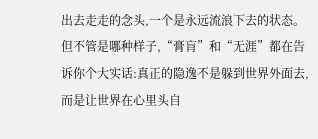出去走走的念头,一个是永远流浪下去的状态。但不管是哪种样子,“膏肓”和“无涯”都在告诉你个大实话:真正的隐逸不是躲到世界外面去,而是让世界在心里头自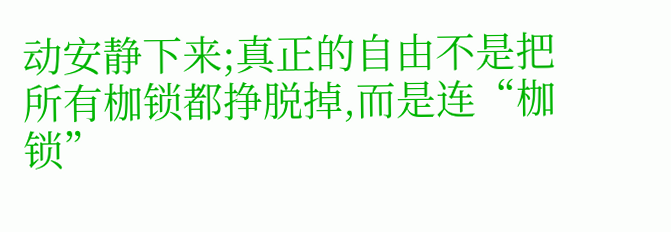动安静下来;真正的自由不是把所有枷锁都挣脱掉,而是连“枷锁”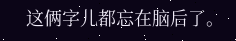这俩字儿都忘在脑后了。